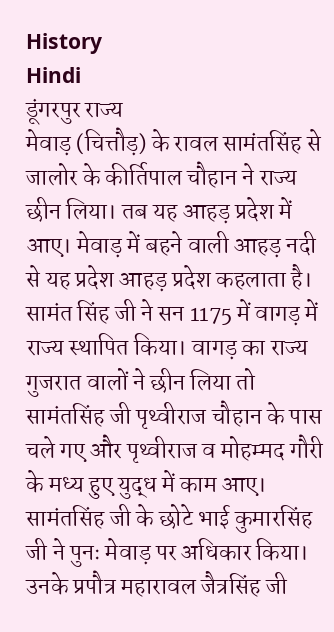History
Hindi
डूंगरपुर राज्य
मेवाड़ (चित्तौड़) के रावल सामंतसिंह से जालोर के कीर्तिपाल चौहान ने राज्य छीन लिया। तब यह आहड़ प्रदेश में आए। मेवाड़ में बहने वाली आहड़ नदी से यह प्रदेश आहड़ प्रदेश कहलाता है। सामंत सिंह जी ने सन 1175 में वागड़ में राज्य स्थापित किया। वागड़ का राज्य गुजरात वालों ने छीन लिया तो सामंतसिंह जी पृथ्वीराज चौहान के पास चले गए और पृथ्वीराज व मोहम्मद गौरी के मध्य हुए युद्ध में काम आए। सामंतसिंह जी के छोटे भाई कुमारसिंह जी ने पुनः मेवाड़ पर अधिकार किया। उनके प्रपौत्र महारावल जैत्रसिंह जी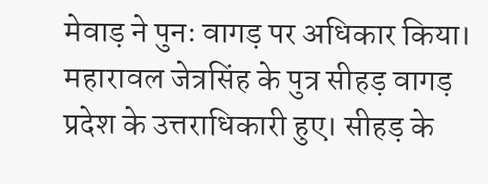मेवाड़ ने पुनः वागड़ पर अधिकार किया। महारावल जेत्रसिंह के पुत्र सीहड़ वागड़ प्रदेश के उत्तराधिकारी हुए। सीहड़ के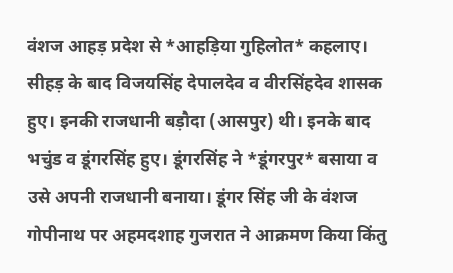वंशज आहड़ प्रदेश से *आहड़िया गुहिलोत* कहलाए।
सीहड़ के बाद विजयसिंह देपालदेव व वीरसिंहदेव शासक हुए। इनकी राजधानी बड़ौदा (आसपुर) थी। इनके बाद भचुंड व डूंगरसिंह हुए। डूंगरसिंह ने *डूंगरपुर* बसाया व उसे अपनी राजधानी बनाया। डूंगर सिंह जी के वंशज गोपीनाथ पर अहमदशाह गुजरात ने आक्रमण किया किंतु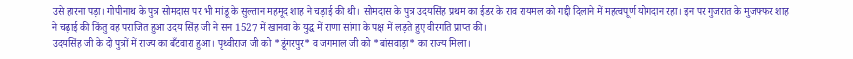उसे हारना पड़ा। गोपीनाथ के पुत्र सोमदास पर भी मांडू के सुल्तान महमूद शाह ने चड़ाई की थी। सोमदास के पुत्र उदयसिंह प्रथम का ईडर के राव रायमल को गद्दी दिलाने में महत्वपूर्ण योगदान रहा। इन पर गुजरात के मुजफ्फर शाह ने चढ़ाई की किंतु वह पराजित हुआ उदय सिंह जी ने सन 1527 में खानवा के युद्ध में राणा सांगा के पक्ष में लड़ते हुए वीरगति प्राप्त की।
उदयसिंह जी के दो पुत्रों में राज्य का बँटवारा हुआ। पृथ्वीराज जी को *डूंगरपुर* व जगमाल जी को *बांसवाड़ा* का राज्य मिला।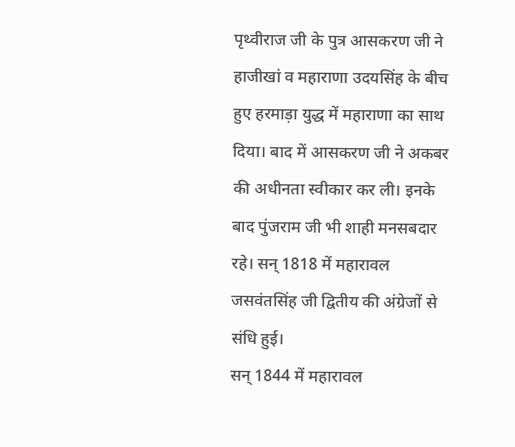पृथ्वीराज जी के पुत्र आसकरण जी ने हाजीखां व महाराणा उदयसिंह के बीच हुए हरमाड़ा युद्ध में महाराणा का साथ दिया। बाद में आसकरण जी ने अकबर की अधीनता स्वीकार कर ली। इनके बाद पुंजराम जी भी शाही मनसबदार रहे। सन् 1818 में महारावल जसवंतसिंह जी द्वितीय की अंग्रेजों से संधि हुई।
सन् 1844 में महारावल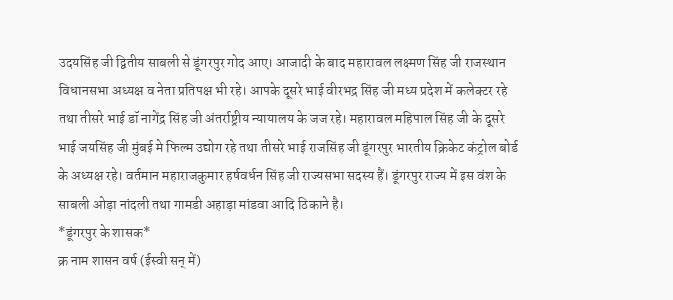उदयसिंह जी द्वितीय साबली से डूंगरपुर गोद आए। आजादी के बाद महारावल लक्ष्मण सिंह जी राजस्थान विधानसभा अध्यक्ष व नेता प्रतिपक्ष भी रहे। आपके दूसरे भाई वीरभद्र सिंह जी मध्य प्रदेश में कलेक्टर रहे तथा तीसरे भाई डॉ नागेंद्र सिंह जी अंतर्राष्ट्रीय न्यायालय के जज रहे। महारावल महिपाल सिंह जी के दूसरे भाई जयसिंह जी मुंबई मे फिल्म उद्योग रहे तथा तीसरे भाई राजसिंह जी डूंगरपुर भारतीय क्रिकेट कंट्रोल बोर्ड के अध्यक्ष रहे। वर्तमान महाराजकुमार हर्षवर्धन सिंह जी राज्यसभा सदस्य हैं। डूंगरपुर राज्य में इस वंश के साबली ओड़ा नांदली तथा गामडी अहाड़ा मांडवा आदि ठिकाने है।
*डूंगरपुर के शासक*
क्र नाम शासन वर्ष (ईस्वी सन् में)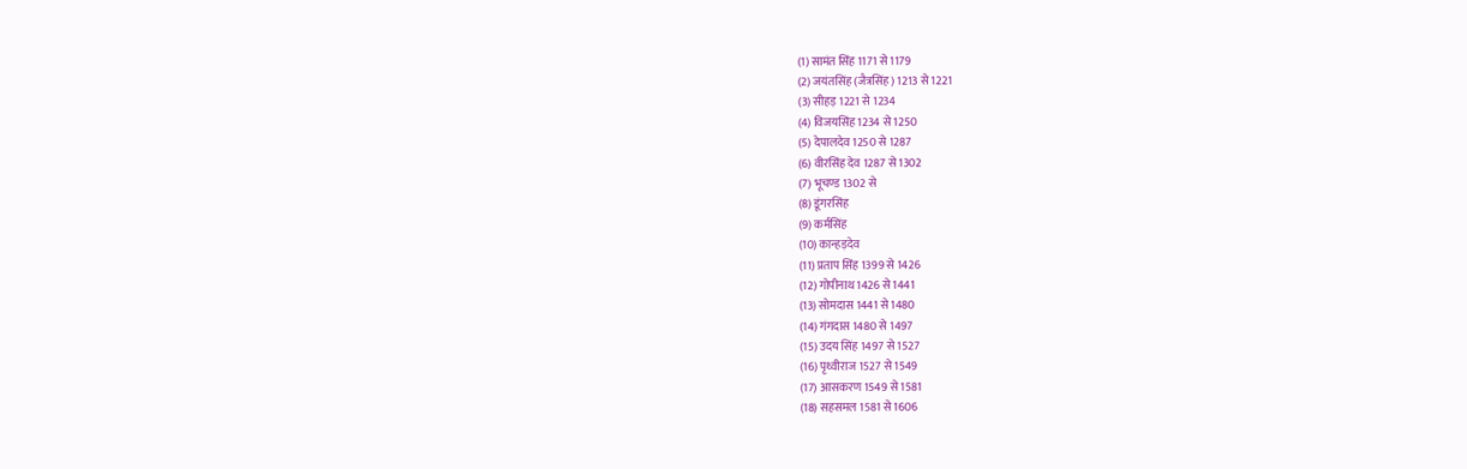(1) सामंत सिंह 1171 से 1179
(2) जयंतसिंह (जैत्रसिंह) 1213 से 1221
(3) सीहड़ 1221 से 1234
(4) विजयसिंह 1234 से 1250
(5) देपालदेव 1250 से 1287
(6) वीरसिंह देव 1287 से 1302
(7) भूचण्ड 1302 से
(8) डूंगरसिंह
(9) कर्मसिंह
(10) कान्हड़देव
(11) प्रताप सिंह 1399 से 1426
(12) गोपीनाथ 1426 से 1441
(13) सोमदास 1441 से 1480
(14) गंगदास 1480 से 1497
(15) उदय सिंह 1497 से 1527
(16) पृथ्वीराज 1527 से 1549
(17) आसकरण 1549 से 1581
(18) सहसमल 1581 से 1606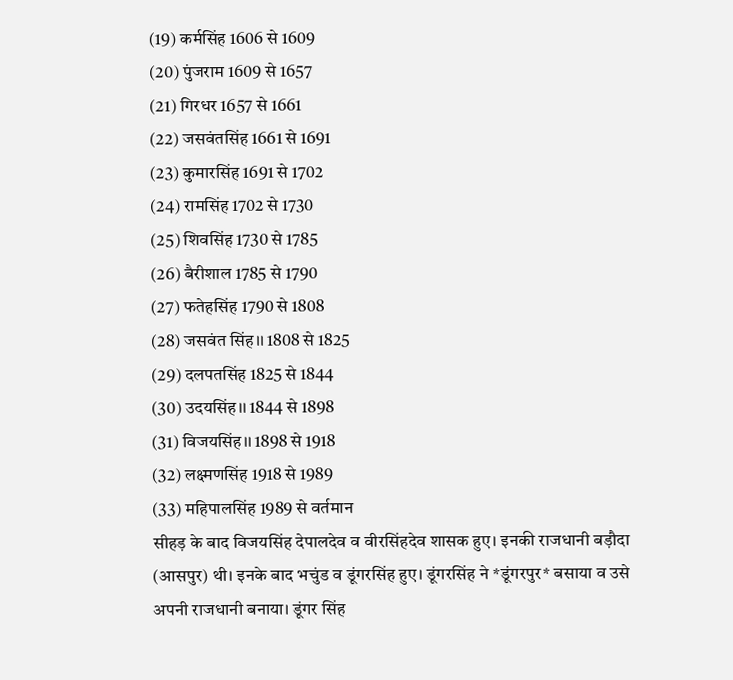(19) कर्मसिंह 1606 से 1609
(20) पुंजराम 1609 से 1657
(21) गिरधर 1657 से 1661
(22) जसवंतसिंह 1661 से 1691
(23) कुमारसिंह 1691 से 1702
(24) रामसिंह 1702 से 1730
(25) शिवसिंह 1730 से 1785
(26) बैरीशाल 1785 से 1790
(27) फतेहसिंह 1790 से 1808
(28) जसवंत सिंह।। 1808 से 1825
(29) दलपतसिंह 1825 से 1844
(30) उदयसिंह।। 1844 से 1898
(31) विजयसिंह।। 1898 से 1918
(32) लक्ष्मणसिंह 1918 से 1989
(33) महिपालसिंह 1989 से वर्तमान
सीहड़ के बाद विजयसिंह देपालदेव व वीरसिंहदेव शासक हुए। इनकी राजधानी बड़ौदा (आसपुर) थी। इनके बाद भचुंड व डूंगरसिंह हुए। डूंगरसिंह ने *डूंगरपुर* बसाया व उसे अपनी राजधानी बनाया। डूंगर सिंह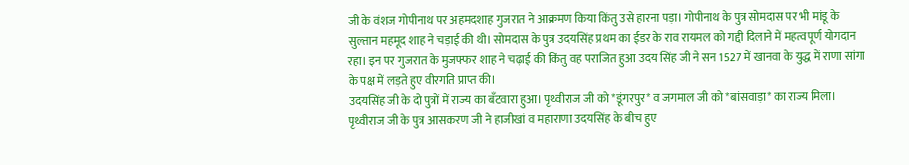जी के वंशज गोपीनाथ पर अहमदशाह गुजरात ने आक्रमण किया किंतु उसे हारना पड़ा। गोपीनाथ के पुत्र सोमदास पर भी मांडू के सुल्तान महमूद शाह ने चड़ाई की थी। सोमदास के पुत्र उदयसिंह प्रथम का ईडर के राव रायमल को गद्दी दिलाने में महत्वपूर्ण योगदान रहा। इन पर गुजरात के मुजफ्फर शाह ने चढ़ाई की किंतु वह पराजित हुआ उदय सिंह जी ने सन 1527 में खानवा के युद्ध में राणा सांगा के पक्ष में लड़ते हुए वीरगति प्राप्त की।
उदयसिंह जी के दो पुत्रों में राज्य का बँटवारा हुआ। पृथ्वीराज जी को *डूंगरपुर* व जगमाल जी को *बांसवाड़ा* का राज्य मिला। पृथ्वीराज जी के पुत्र आसकरण जी ने हाजीखां व महाराणा उदयसिंह के बीच हुए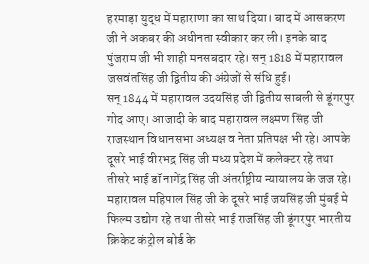हरमाड़ा युद्ध में महाराणा का साथ दिया। बाद में आसकरण जी ने अकबर की अधीनता स्वीकार कर ली। इनके बाद पुंजराम जी भी शाही मनसबदार रहे। सन् 1818 में महारावल जसवंतसिंह जी द्वितीय की अंग्रेजों से संधि हुई।
सन् 1844 में महारावल उदयसिंह जी द्वितीय साबली से डूंगरपुर गोद आए। आजादी के बाद महारावल लक्ष्मण सिंह जी राजस्थान विधानसभा अध्यक्ष व नेता प्रतिपक्ष भी रहे। आपके दूसरे भाई वीरभद्र सिंह जी मध्य प्रदेश में कलेक्टर रहे तथा तीसरे भाई डॉ नागेंद्र सिंह जी अंतर्राष्ट्रीय न्यायालय के जज रहे। महारावल महिपाल सिंह जी के दूसरे भाई जयसिंह जी मुंबई मे फिल्म उद्योग रहे तथा तीसरे भाई राजसिंह जी डूंगरपुर भारतीय क्रिकेट कंट्रोल बोर्ड के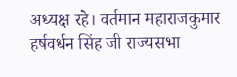अध्यक्ष रहे। वर्तमान महाराजकुमार हर्षवर्धन सिंह जी राज्यसभा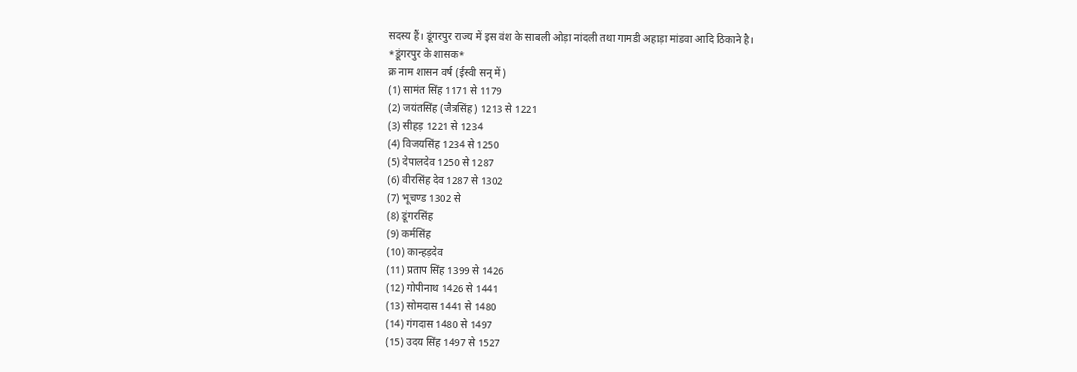सदस्य हैं। डूंगरपुर राज्य में इस वंश के साबली ओड़ा नांदली तथा गामडी अहाड़ा मांडवा आदि ठिकाने है।
*डूंगरपुर के शासक*
क्र नाम शासन वर्ष (ईस्वी सन् में)
(1) सामंत सिंह 1171 से 1179
(2) जयंतसिंह (जैत्रसिंह) 1213 से 1221
(3) सीहड़ 1221 से 1234
(4) विजयसिंह 1234 से 1250
(5) देपालदेव 1250 से 1287
(6) वीरसिंह देव 1287 से 1302
(7) भूचण्ड 1302 से
(8) डूंगरसिंह
(9) कर्मसिंह
(10) कान्हड़देव
(11) प्रताप सिंह 1399 से 1426
(12) गोपीनाथ 1426 से 1441
(13) सोमदास 1441 से 1480
(14) गंगदास 1480 से 1497
(15) उदय सिंह 1497 से 1527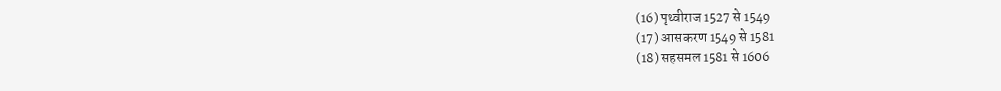(16) पृथ्वीराज 1527 से 1549
(17) आसकरण 1549 से 1581
(18) सहसमल 1581 से 1606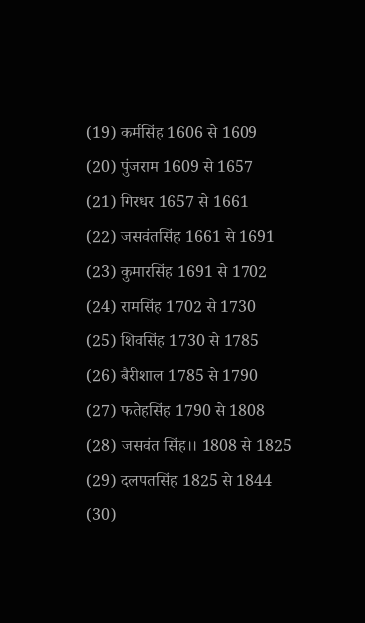(19) कर्मसिंह 1606 से 1609
(20) पुंजराम 1609 से 1657
(21) गिरधर 1657 से 1661
(22) जसवंतसिंह 1661 से 1691
(23) कुमारसिंह 1691 से 1702
(24) रामसिंह 1702 से 1730
(25) शिवसिंह 1730 से 1785
(26) बैरीशाल 1785 से 1790
(27) फतेहसिंह 1790 से 1808
(28) जसवंत सिंह।। 1808 से 1825
(29) दलपतसिंह 1825 से 1844
(30)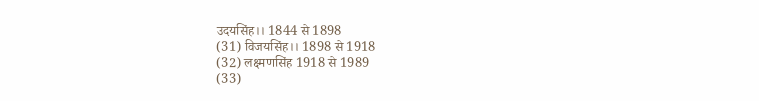उदयसिंह।। 1844 से 1898
(31) विजयसिंह।। 1898 से 1918
(32) लक्ष्मणसिंह 1918 से 1989
(33)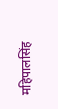महिपालसिंह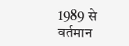1989 से वर्तमान